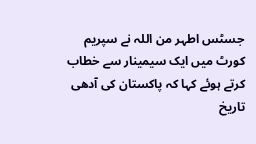جسٹس اطہر من اللہ نے سپریم کورٹ میں ایک سیمینار سے خطاب کرتے ہوئے کہا کہ پاکستان کی آدھی تاریخ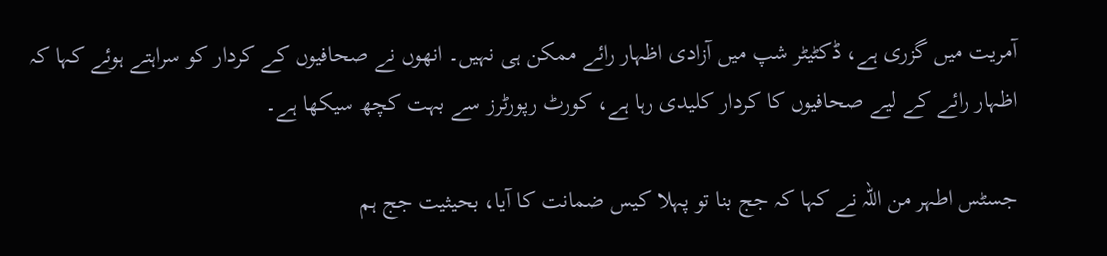آمریت میں گزری ہے، ڈکٹیٹر شپ میں آزادی اظہار رائے ممکن ہی نہیں۔ انھوں نے صحافیوں کے کردار کو سراہتے ہوئے کہا کہ اظہار رائے کے لیے صحافیوں کا کردار کلیدی رہا ہے، کورٹ رپورٹرز سے بہت کچھ سیکھا ہے۔

جسٹس اطہر من اللہ نے کہا کہ جج بنا تو پہلا کیس ضمانت کا آیا، بحیثیت جج ہم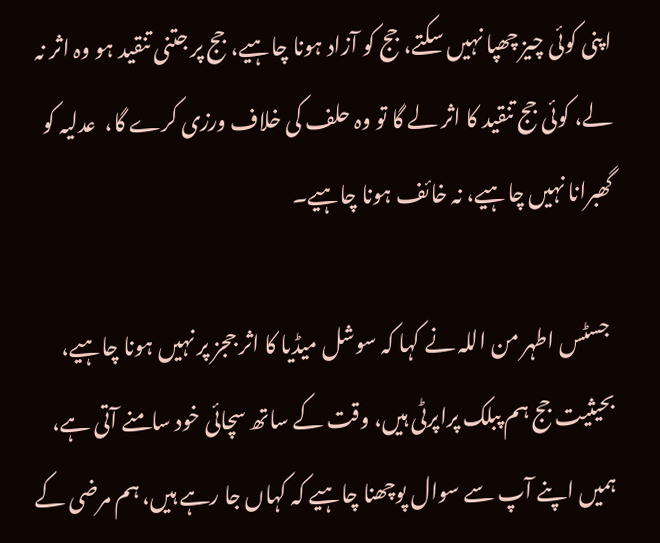اپنی کوئی چیز چھپا نہیں سکتے، جج کو آزاد ہونا چاہیے، جج پر جتنی تنقید ہو وہ اثر نہ لے، کوئی جج تنقید کا اثر لے گا تو وہ حلف کی خلاف ورزی کرے گا،  عدلیہ کو گھبرانا نہیں چاہیے، نہ خائف ہونا چاہیے۔

 جسٹس اطہر من اللہ نے کہا کہ سوشل میڈیا کا اثر ججز پر نہیں ہونا چاہیے، بحیثیت جج ہم پبلک پراپرٹی ہیں، وقت کے ساتھ سچائی خود سامنے آتی ہے، ہمیں اپنے آپ سے سوال پوچھنا چاہیے کہ کہاں جا رہے ہیں، ہم مرضی کے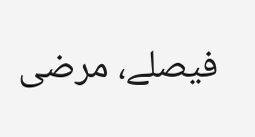فیصلے، مرضی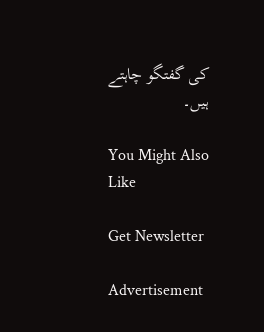کی گفتگو چاہتے ہیں۔

You Might Also Like

Get Newsletter

Advertisement